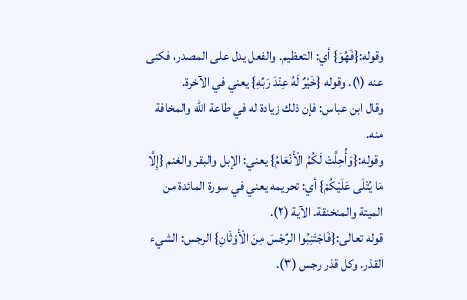وقوله:{فَهُوَ} أي: التعظيم. والفعل يدل على المصدر، فكنى عنه (١). وقوله {خَيْرٌ لَهُ عِنْدَ رَبِّهِ} يعني في الآخرة.
وقال ابن عباس: فإن ذلك زيادة له في طاعة الله والمخافة منه.
وقوله:{وَأُحِلَّتْ لَكُمُ الْأَنْعَامُ} يعني: الإبل والبقر والغنم {إِلَّا مَا يُتْلَى عَلَيْكُمْ} أي: تحريمه يعني في سورة المائدة من الميتة والمنخنقة. الآية (٢).
قوله تعالى:{فَاجْتَنِبُوا الرِّجْسَ مِنَ الْأَوْثَانِ} الرجس: الشيء القذر. وكل قذر رجس (٣).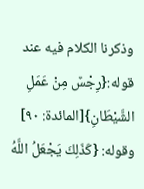وذكرنا الكلام فيه عند قوله:{رِجْسٌ مِنْ عَمَلِ الشَّيْطَانِ}[المائدة: ٩٠] وقوله: {كَذَلِكَ يَجْعَلُ اللَّهُ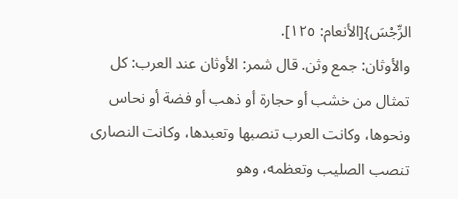الرِّجْسَ}[الأنعام: ١٢٥].
والأوثان: جمع وثن. قال شمر: الأوثان عند العرب: كل تمثال من خشب أو حجارة أو ذهب أو فضة أو نحاس ونحوها، وكانت العرب تنصبها وتعبدها، وكانت النصارى تنصب الصليب وتعظمه، وهو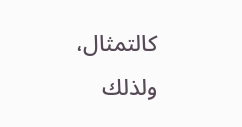كالتمثال، ولذلك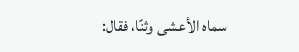سماه الأعشى وثنًا، فقال: